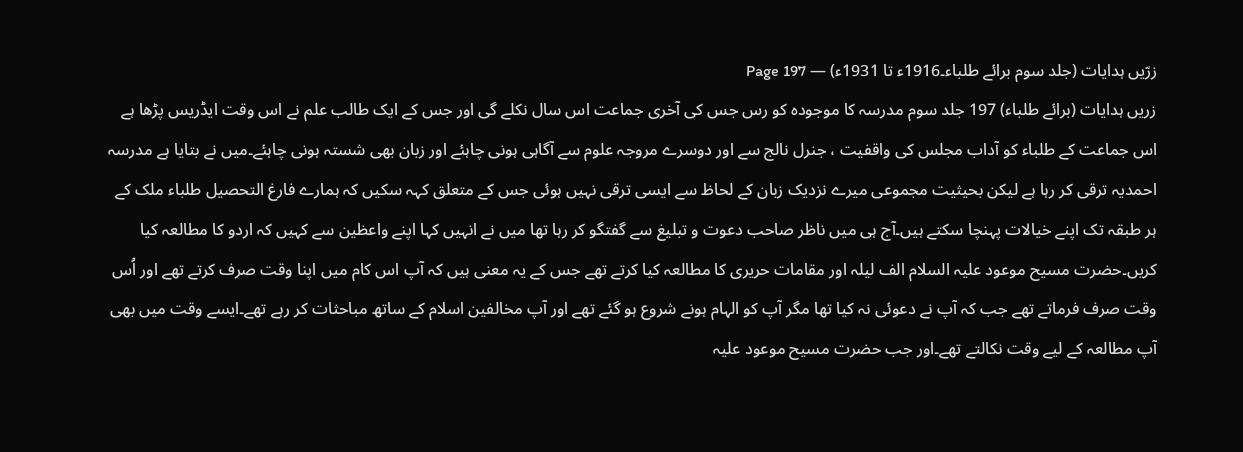زرّیں ہدایات (جلد سوم برائے طلباء۔1916ء تا 1931ء) — Page 197
زریں ہدایات (برائے طلباء) 197 جلد سوم مدرسہ کا موجودہ کو رس جس کی آخری جماعت اس سال نکلے گی اور جس کے ایک طالب علم نے اس وقت ایڈریس پڑھا ہے اس جماعت کے طلباء کو آداب مجلس کی واقفیت ، جنرل نالج سے اور دوسرے مروجہ علوم سے آگاہی ہونی چاہئے اور زبان بھی شستہ ہونی چاہئے۔میں نے بتایا ہے مدرسہ احمدیہ ترقی کر رہا ہے لیکن بحیثیت مجموعی میرے نزدیک زبان کے لحاظ سے ایسی ترقی نہیں ہوئی جس کے متعلق کہہ سکیں کہ ہمارے فارغ التحصیل طلباء ملک کے ہر طبقہ تک اپنے خیالات پہنچا سکتے ہیں۔آج ہی میں ناظر صاحب دعوت و تبلیغ سے گفتگو کر رہا تھا میں نے انہیں کہا اپنے واعظین سے کہیں کہ اردو کا مطالعہ کیا کریں۔حضرت مسیح موعود علیہ السلام الف لیلہ اور مقامات حریری کا مطالعہ کیا کرتے تھے جس کے یہ معنی ہیں کہ آپ اس کام میں اپنا وقت صرف کرتے تھے اور اُس وقت صرف فرماتے تھے جب کہ آپ نے دعوئی نہ کیا تھا مگر آپ کو الہام ہونے شروع ہو گئے تھے اور آپ مخالفین اسلام کے ساتھ مباحثات کر رہے تھے۔ایسے وقت میں بھی آپ مطالعہ کے لیے وقت نکالتے تھے۔اور جب حضرت مسیح موعود علیہ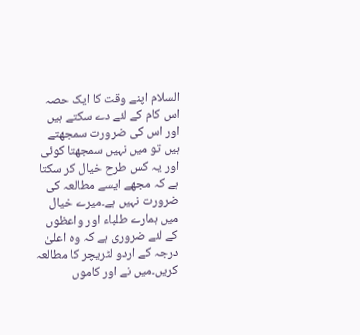السلام اپنے وقت کا ایک حصہ اس کام کے لئے دے سکتے ہیں اور اس کی ضرورت سمجھتے ہیں تو میں نہیں سمجھتا کوئی اور یہ کس طرح خیال کر سکتا ہے کہ مجھے ایسے مطالعہ کی ضرورت نہیں ہے۔میرے خیال میں ہمارے طلباء اور واعظوں کے لئے ضروری ہے کہ وہ اعلیٰ درجہ کے اردو لٹریچر کا مطالعہ کریں۔میں نے اور کاموں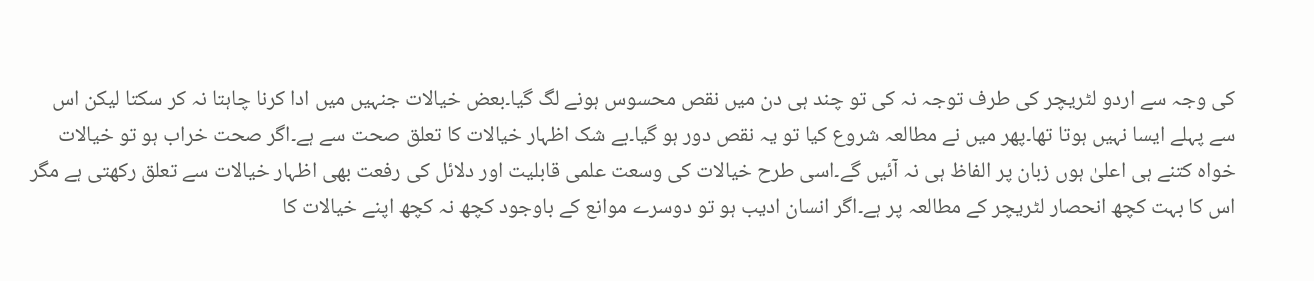کی وجہ سے اردو لٹریچر کی طرف توجہ نہ کی تو چند ہی دن میں نقص محسوس ہونے لگ گیا۔بعض خیالات جنہیں میں ادا کرنا چاہتا نہ کر سکتا لیکن اس سے پہلے ایسا نہیں ہوتا تھا۔پھر میں نے مطالعہ شروع کیا تو یہ نقص دور ہو گیا۔بے شک اظہار خیالات کا تعلق صحت سے ہے۔اگر صحت خراب ہو تو خیالات خواہ کتنے ہی اعلیٰ ہوں زبان پر الفاظ ہی نہ آئیں گے۔اسی طرح خیالات کی وسعت علمی قابلیت اور دلائل کی رفعت بھی اظہار خیالات سے تعلق رکھتی ہے مگر اس کا بہت کچھ انحصار لٹریچر کے مطالعہ پر ہے۔اگر انسان ادیب ہو تو دوسرے موانع کے باوجود کچھ نہ کچھ اپنے خیالات کا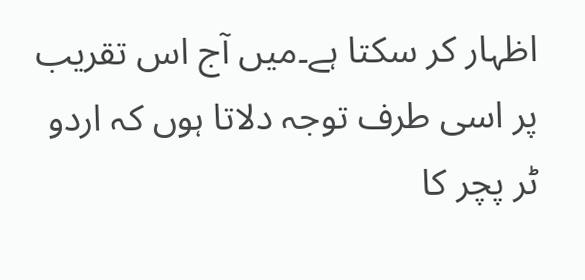اظہار کر سکتا ہے۔میں آج اس تقریب پر اسی طرف توجہ دلاتا ہوں کہ اردو ٹر پچر کا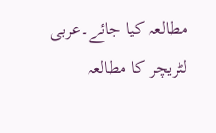مطالعہ کیا جائے۔عربی لٹریچر کا مطالعہ